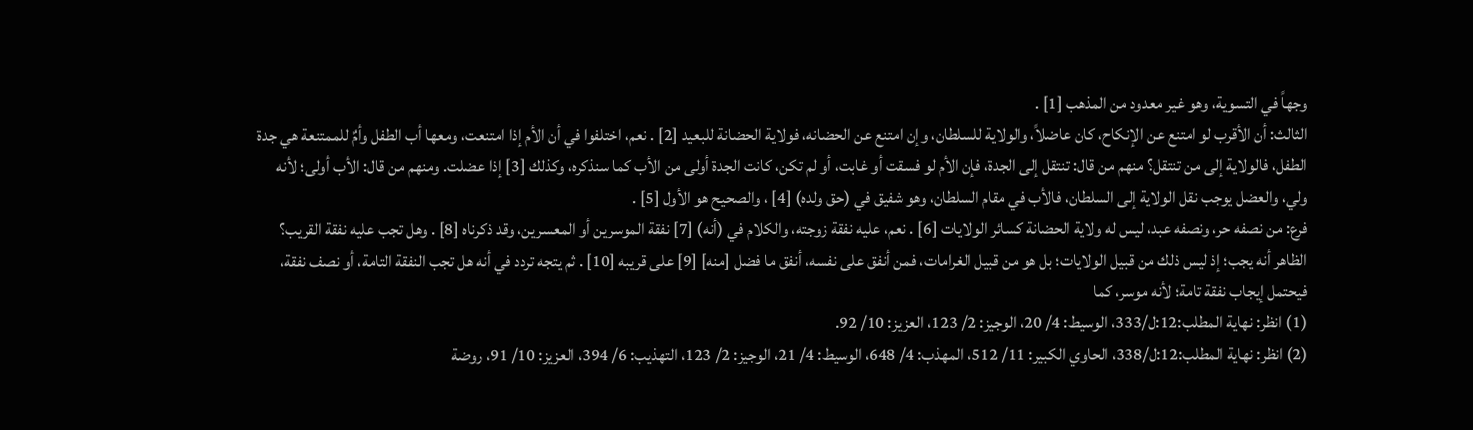وجهاً في التسوية، وهو غير معدود من المذهب [1] .
الثالث: أن الأقرب لو امتنع عن الإنكاح، كان عاضلاً، والولاية للسلطان، وإن امتنع عن الحضانه، فولاية الحضانة للبعيد [2] . نعم، اختلفوا في أن الأم إذا امتنعت، ومعها أب الطفل وأمٌ للممتنعة هي جدة الطفل، فالولاية إلى من تنتقل؟ منهم من قال: تنتقل إلى الجدة، فإن الأم لو فسقت أو غابت، أو لم تكن، كانت الجدة أولى من الأب كما سنذكره، وكذلك [3] إذا عضلت. ومنهم من قال: الأب أولى؛ لأنه ولي، والعضل يوجب نقل الولاية إلى السلطان، فالأب في مقام السلطان، وهو شفيق في (حق ولده) [4] ، والصحيح هو الأول [5] .
فرع: من نصفه حر، ونصفه عبد، ليس له ولاية الحضانة كسائر الولايات [6] . نعم، عليه نفقة زوجته، والكلام في (أنه) [7] نفقة الموسرين أو المعسرين، وقد ذكرناه [8] . وهل تجب عليه نفقة القريب؟ الظاهر أنه يجب؛ إذ ليس ذلك من قبيل الولايات؛ بل هو من قبيل الغرامات، فمن أنفق على نفسه، أنفق ما فضل [منه] [9] على قريبه [10] . ثم يتجه تردد في أنه هل تجب النفقة التامة، أو نصف نفقة، فيحتمل إيجاب نفقة تامة؛ لأنه موسر، كما
(1) انظر: نهاية المطلب:12:ل/333، الوسيط: 4/ 20، الوجيز: 2/ 123، العزيز: 10/ 92.
(2) انظر: نهاية المطلب:12:ل/338، الحاوي الكبير: 11/ 512، المهذب: 4/ 648، الوسيط: 4/ 21، الوجيز: 2/ 123، التهذيب: 6/ 394، العزيز: 10/ 91، روضة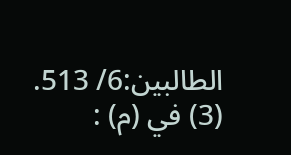الطالبين:6/ 513.
(3) في (م) :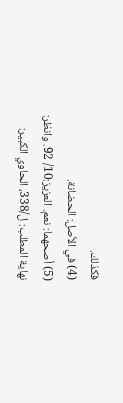فكذلك.
(4) في الأصل: الحضانة.
(5) أصحهما: نعم. العزيز:10/ 92. وانظر: نهاية المطلب: ل/338، الحاوي الكبير: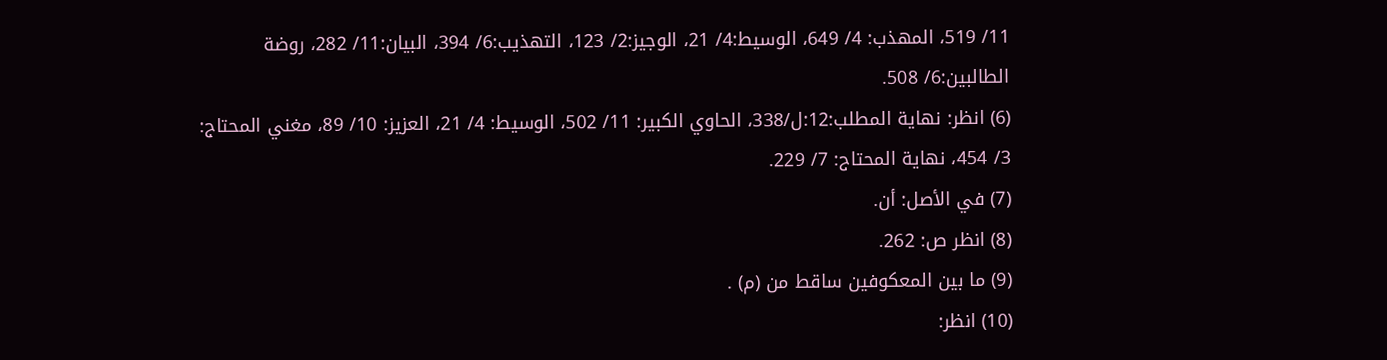11/ 519، المهذب: 4/ 649، الوسيط:4/ 21، الوجيز:2/ 123، التهذيب:6/ 394، البيان:11/ 282، روضة الطالبين:6/ 508.
(6) انظر: نهاية المطلب:12:ل/338، الحاوي الكبير: 11/ 502، الوسيط: 4/ 21، العزيز: 10/ 89، مغني المحتاج: 3/ 454، نهاية المحتاج: 7/ 229.
(7) في الأصل: أن.
(8) انظر ص: 262.
(9) ما بين المعكوفين ساقط من (م) .
(10) انظر: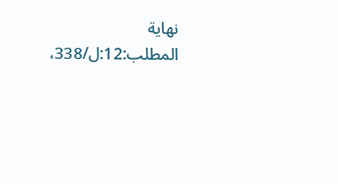نهاية المطلب:12:ل/338،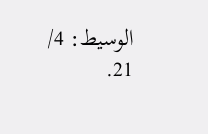الوسيط: 4/ 21.